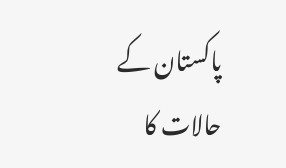پاکستان کے حالات کا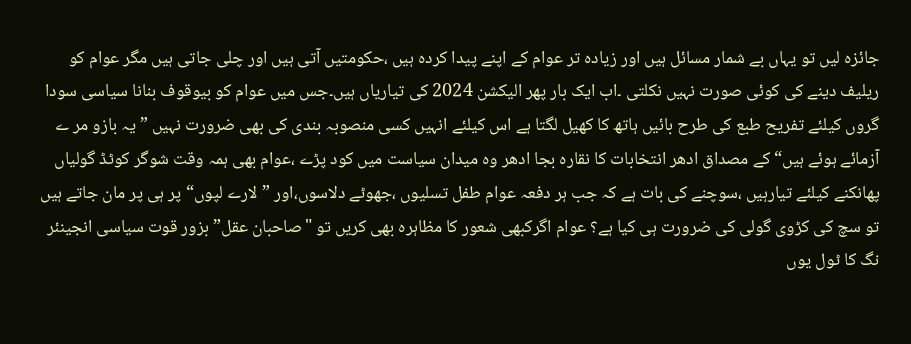جائزہ لیں تو یہاں بے شمار مسائل ہیں اور زیادہ تر عوام کے اپنے پیدا کردہ ہیں ،حکومتیں آتی ہیں اور چلی جاتی ہیں مگر عوام کو ریلیف دینے کی کوئی صورت نہیں نکلتی ۔اب ایک بار پھر الیکشن 2024 کی تیاریاں ہیں۔جس میں عوام کو بیوقوف بنانا سیاسی سودا گروں کیلئے تفریح طبع کی طرح بائیں ہاتھ کا کھیل لگتا ہے اس کیلئے انہیں کسی منصوبہ بندی کی بھی ضرورت نہیں ”یہ بازو مر ے آزمائے ہوئے ہیں“ کے مصداق ادھر انتخابات کا نقارہ بجا ادھر وہ میدان سیاست میں کود پڑے ،عوام بھی ہمہ وقت شوگر کوٹڈ گولیاں پھانکنے کیلئے تیارہیں ،سوچنے کی بات ہے کہ جب ہر دفعہ عوام طفل تسلیوں ،جھوٹے دلاسوں،اور ”لارے لپوں“پر ہی پر مان جاتے ہیں تو سچ کی کڑوی گولی کی ضرورت ہی کیا ہے؟ عوام اگرکبھی شعور کا مظاہرہ بھی کریں تو "صاحبان عقل”بزور قوت سیاسی انجینئر نگ کا ٹول یوں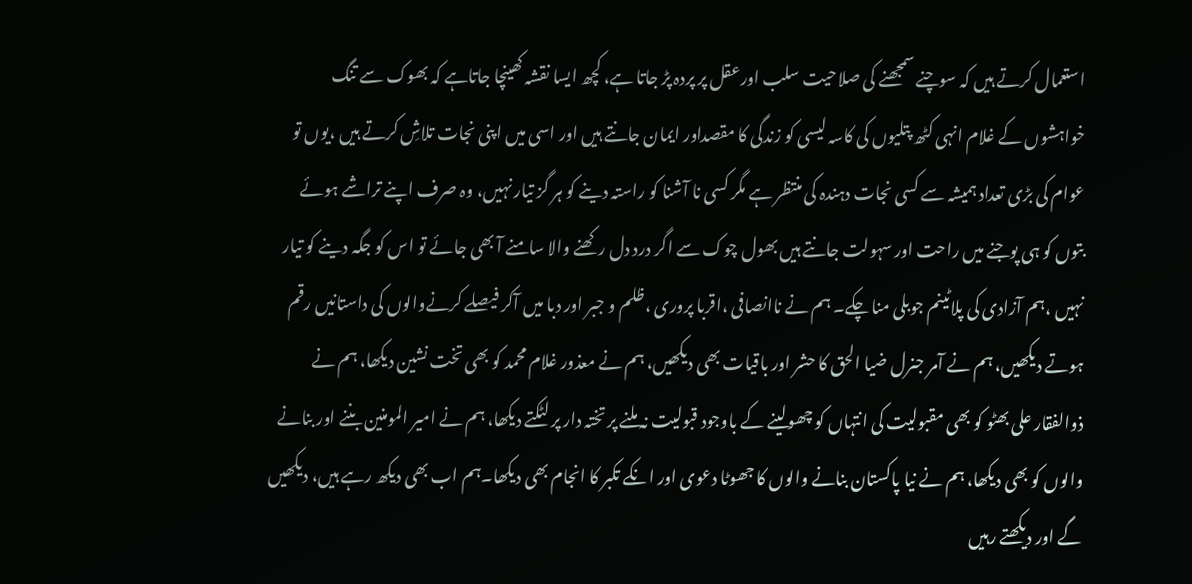استعمال کرتے ہیں کہ سوچنے سمجھنے کی صلاحیت سلب اورعقل پر پردہ پڑ جاتا ہے، کچھ ایسا نقشہ کھینچا جاتاہے کہ بھوک سے تنگ خواہشوں کے غلام انہی کٹھ پتلیوں کی کاسہ لیسی کو زندگی کا مقصداور ایمان جانتے ہیں اور اسی میں اپنی نجات تلاشِ کرتے ہیں ،یوں تو عوام کی بڑی تعداد ہمیشہ سے کسی نجات دہندہ کی منتظر ہے مگر کسی نا آشنا کو راستہ دینے کو ہر گز تیار نہیں، وہ صرف اپنے تراشے ہوئے بتوں کو ہی پوجنے میں راحت اور سہولت جانتے ہیں بھول چوک سے اگر درد دل رکھنے والا سامنے آ بھی جائے تو اس کو جگہ دینے کو تیار نہیں ،ہم آزادی کی پلاٹینم جوبلی منا چکے۔ ہم نے ناانصافی ،اقربا پروری ،ظلم و جبر اور دبا میں آکر فیصلے کرنےوالوں کی داستانیں رقم ہوتے دیکھیں، ہم نے آمر جنرل ضیا الحق کا حشر اور باقیات بھی دیکھیں، ہم نے معذور غلام محمد کو بھی تخت نشین دیکھا، ہم نے ذوالفقار علی بھٹو کو بھی مقبولیت کی انتہاں کو چھولینے کے باوجود قبولیت نہ ملنے پر تختہ دار پر لٹکتے دیکھا، ہم نے امیر المومنین بننے اور بنانے والوں کو بھی دیکھا، ہم نے نیا پاکستان بنانے والوں کا جھوٹا دعوی اور انکے تکبر کا انجام بھی دیکھا۔ہم اب بھی دیکھ رہے ہیں، دیکھیں گے اور دیکھتے رہیں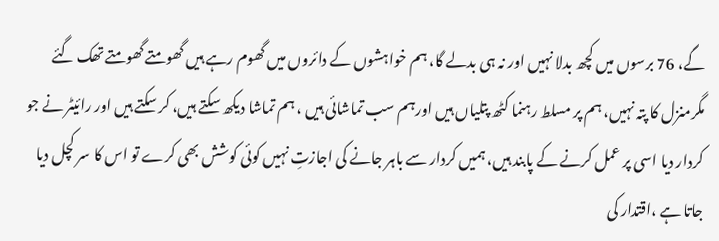گے، 76 برسوں میں کچھ بدلا نہیں اور نہ ہی بدلے گا، ہم خواہشوں کے دائروں میں گھوم رہے ہیں گھومتے گھومتے تھک گئے مگرمنزل کا پتہ نہیں، ہم پر مسلط رہنما کٹھ پتلیاں ہیں اورہم سب تماشائی ہیں ، ہم تماشا دیکھ سکتے ہیں، کر سکتے ہیں اور رائیٹر نے جو کردار دیا اسی پر عمل کرنے کے پابند ہیں، ہمیں کردار سے باہر جانے کی اجازتِ نہیں کوئی کوشش بھی کرے تو اس کا سر کچل دیا جاتا ہے ،اقتدار کی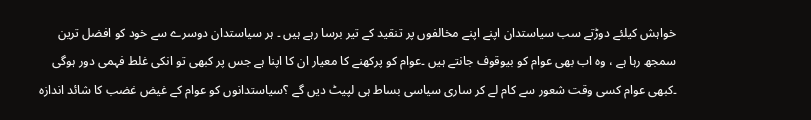خواہش کیلئے دوڑتے سب سیاستدان اپنے اپنے مخالفوں پر تنقید کے تیر برسا رہے ہیں ۔ ہر سیاستدان دوسرے سے خود کو افضل ترین سمجھ رہا ہے ، وہ اب بھی عوام کو بیوقوف جانتے ہیں ۔عوام کو پرکھنے کا معیار ان کا اپنا ہے جس پر کبھی تو انکی غلط فہمی دور ہوگی ۔کبھی عوام کسی وقت شعور سے کام لے کر ساری سیاسی بساط ہی لپیٹ دیں گے ؟سیاستدانوں کو عوام کے غیض غضب کا شائد اندازہ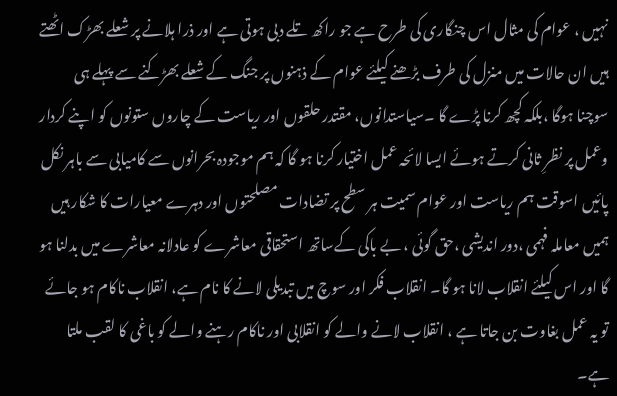نہیں ، عوام کی مثال اس چنگاری کی طرح ہے جو راکھ تلے دبی ہوتی ہے اور ذرا ہلانے پر شعلے بھڑک اٹھتے ہیں ان حالات میں منزل کی طرف بڑھنے کیلئے عوام کے ذہنوں پر جنگ کے شعلے بھڑکنے سے پہلے ہی سوچنا ہوگا ،بلکہ کچھ کرنا پڑے گا ۔سیاستدانوں، مقتدر حلقوں اور ریاست کے چاروں ستونوں کو اپنے کردار وعمل پر نظرِ ثانی کرتے ہوئے ایسا لائحہ عمل اختیار کرنا ہو گا کہ ہم موجودہ بحرانوں سے کامیابی سے باہر نکل پائیں اسوقت ہم ریاست اور عوام سمیت ہر سطح پر تضادات مصلحتوں اور دہرے معیارات کا شکار ہیں ہمیں معاملہ فہمی ،دور اندیشی ،حق گوئی ، بے باکی کےساتھ استحقاقی معاشرے کو عادلانہ معاشرے میں بدلنا ہو گا اور اس کیلئے انقلاب لانا ہو گا۔ انقلاب فکر اور سوچ میں تبدیلی لانے کا نام ہے، انقلاب ناکام ہو جائے تو یہ عمل بغاوت بن جاتا ہے ، انقلاب لانے والے کو انقلابی اور ناکام رہنے والے کو باغی کا لقب ملتا ہے۔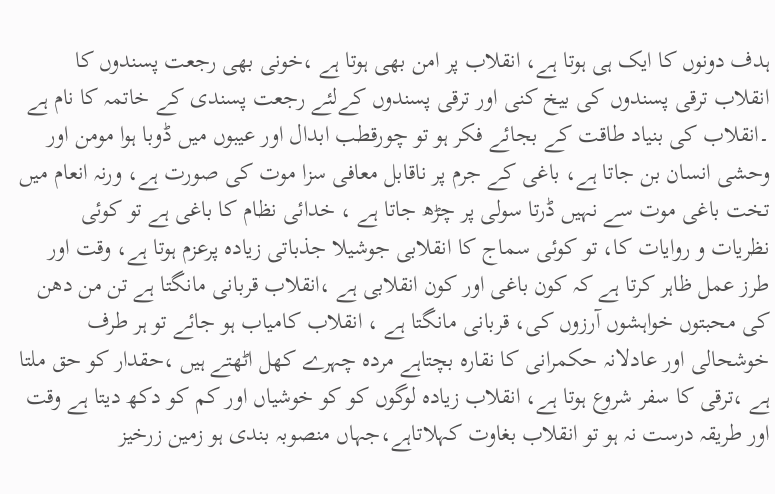ہدف دونوں کا ایک ہی ہوتا ہے، انقلاب پر امن بھی ہوتا ہے ،خونی بھی رجعت پسندوں کا انقلاب ترقی پسندوں کی بیخ کنی اور ترقی پسندوں کےلئے رجعت پسندی کے خاتمہ کا نام ہے ۔انقلاب کی بنیاد طاقت کے بجائے فکر ہو تو چورقطب ابدال اور عیبوں میں ڈوبا ہوا مومن اور وحشی انسان بن جاتا ہے، باغی کے جرم پر ناقابل معافی سزا موت کی صورت ہے، ورنہ انعام میں تخت باغی موت سے نہیں ڈرتا سولی پر چڑھ جاتا ہے ، خدائی نظام کا باغی ہے تو کوئی نظریات و روایات کا، تو کوئی سماج کا انقلابی جوشیلا جذباتی زیادہ پرعزم ہوتا ہے، وقت اور طرز عمل ظاہر کرتا ہے کہ کون باغی اور کون انقلابی ہے ،انقلاب قربانی مانگتا ہے تن من دھن کی محبتوں خواہشوں آرزوں کی، قربانی مانگتا ہے ، انقلاب کامیاب ہو جائے تو ہر طرف خوشحالی اور عادلانہ حکمرانی کا نقارہ بچتاہے مردہ چہرے کھل اٹھتے ہیں ،حقدار کو حق ملتا ہے ،ترقی کا سفر شروع ہوتا ہے، انقلاب زیادہ لوگوں کو کو خوشیاں اور کم کو دکھ دیتا ہے وقت اور طریقہ درست نہ ہو تو انقلاب بغاوت کہلاتاہے،جہاں منصوبہ بندی ہو زمین زرخیز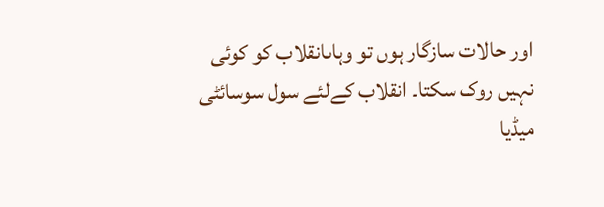اور حالات سازگار ہوں تو وہاںانقلاب کو کوئی نہیں روک سکتا۔ انقلاب کےلئے سول سوسائٹی میڈیا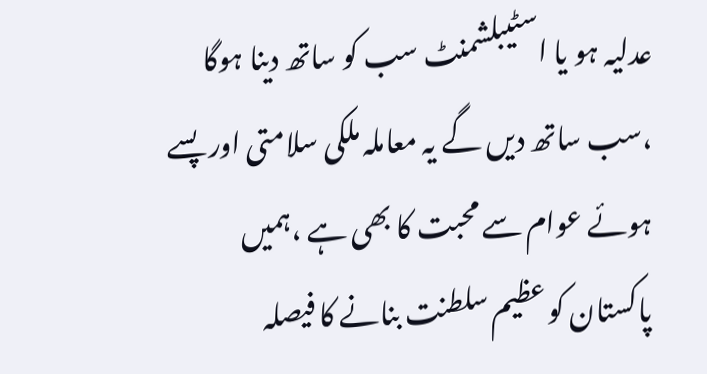عدلیہ ہو یا اسٹیبلشمنٹ سب کو ساتھ دینا ہوگا ،سب ساتھ دیں گے یہ معاملہ ملکی سلامتی اور پسے ہوئے عوام سے محبت کا بھی ہے ،ہمیں پاکستان کو عظیم سلطنت بنانے کا فیصلہ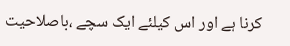کرنا ہے اور اس کیلئے ایک سچے ،باصلاحیت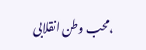،محب وطن انقلابی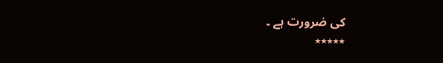کی ضرورت ہے ۔
٭٭٭٭٭